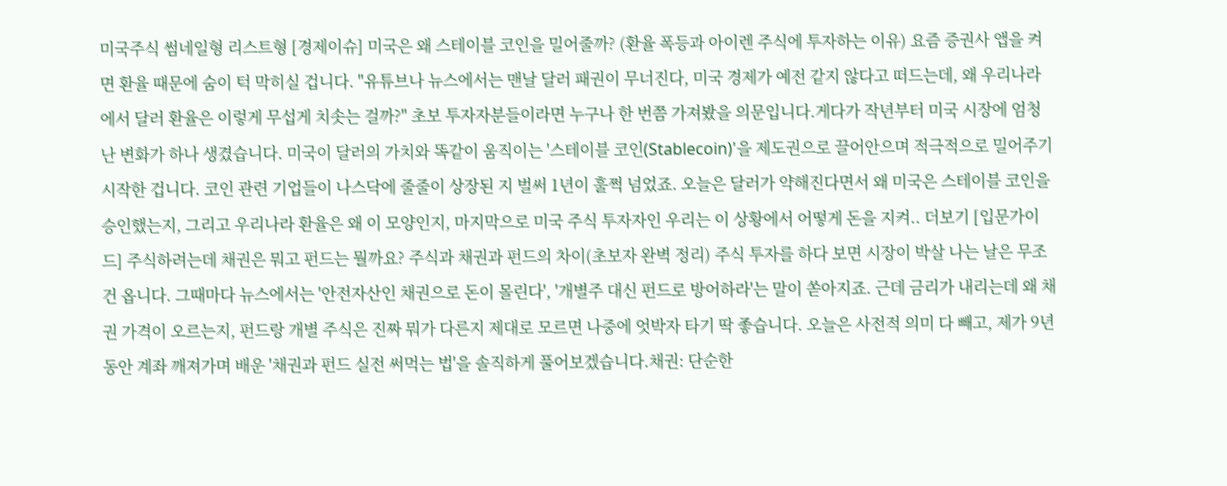미국주식 썸네일형 리스트형 [경제이슈] 미국은 왜 스테이블 코인을 밀어줄까? (환율 폭등과 아이렌 주식에 투자하는 이유) 요즘 증권사 앱을 켜면 환율 때문에 숨이 턱 막히실 겁니다. "유튜브나 뉴스에서는 맨날 달러 패권이 무너진다, 미국 경제가 예전 같지 않다고 떠드는데, 왜 우리나라에서 달러 환율은 이렇게 무섭게 치솟는 걸까?" 초보 투자자분들이라면 누구나 한 번쯤 가져봤을 의문입니다.게다가 작년부터 미국 시장에 엄청난 변화가 하나 생겼습니다. 미국이 달러의 가치와 똑같이 움직이는 '스테이블 코인(Stablecoin)'을 제도권으로 끌어안으며 적극적으로 밀어주기 시작한 겁니다. 코인 관련 기업들이 나스닥에 줄줄이 상장된 지 벌써 1년이 훌쩍 넘었죠. 오늘은 달러가 약해진다면서 왜 미국은 스테이블 코인을 승인했는지, 그리고 우리나라 환율은 왜 이 모양인지, 마지막으로 미국 주식 투자자인 우리는 이 상황에서 어떻게 돈을 지켜.. 더보기 [입문가이드] 주식하려는데 채권은 뭐고 펀드는 뭘까요? 주식과 채권과 펀드의 차이(초보자 완벽 정리) 주식 투자를 하다 보면 시장이 박살 나는 날은 무조건 옵니다. 그때마다 뉴스에서는 '안전자산인 채권으로 돈이 몰린다', '개별주 대신 펀드로 방어하라'는 말이 쏟아지죠. 근데 금리가 내리는데 왜 채권 가격이 오르는지, 펀드랑 개별 주식은 진짜 뭐가 다른지 제대로 모르면 나중에 엇박자 타기 딱 좋습니다. 오늘은 사전적 의미 다 빼고, 제가 9년 동안 계좌 깨져가며 배운 '채권과 펀드 실전 써먹는 법'을 솔직하게 풀어보겠습니다.채권: 단순한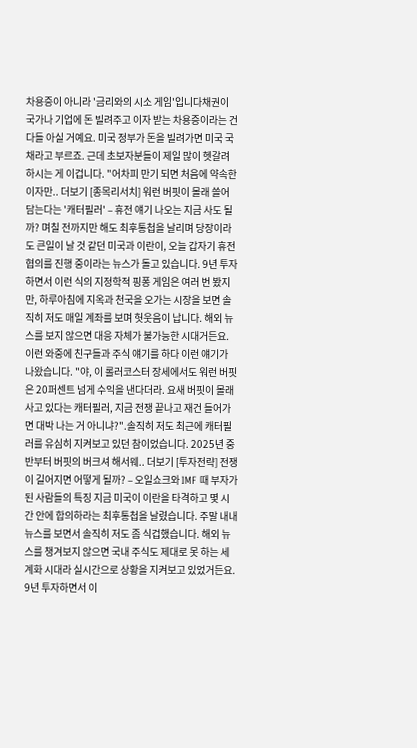차용증이 아니라 '금리와의 시소 게임'입니다채권이 국가나 기업에 돈 빌려주고 이자 받는 차용증이라는 건 다들 아실 거예요. 미국 정부가 돈을 빌려가면 미국 국채라고 부르죠. 근데 초보자분들이 제일 많이 헷갈려 하시는 게 이겁니다. "어차피 만기 되면 처음에 약속한 이자만.. 더보기 [종목리서치] 워런 버핏이 몰래 쓸어 담는다는 '캐터필러' – 휴전 얘기 나오는 지금 사도 될까? 며칠 전까지만 해도 최후통첩을 날리며 당장이라도 큰일이 날 것 같던 미국과 이란이, 오늘 갑자기 휴전 협의를 진행 중이라는 뉴스가 돌고 있습니다. 9년 투자하면서 이런 식의 지정학적 핑퐁 게임은 여러 번 봤지만, 하루아침에 지옥과 천국을 오가는 시장을 보면 솔직히 저도 매일 계좌를 보며 헛웃음이 납니다. 해외 뉴스를 보지 않으면 대응 자체가 불가능한 시대거든요. 이런 와중에 친구들과 주식 얘기를 하다 이런 얘기가 나왔습니다. "야, 이 롤러코스터 장세에서도 워런 버핏은 20퍼센트 넘게 수익을 낸다더라. 요새 버핏이 몰래 사고 있다는 캐터필러, 지금 전쟁 끝나고 재건 들어가면 대박 나는 거 아니냐?".솔직히 저도 최근에 캐터필러를 유심히 지켜보고 있던 참이었습니다. 2025년 중반부터 버핏의 버크셔 해서웨.. 더보기 [투자전략] 전쟁이 길어지면 어떻게 될까? – 오일쇼크와 IMF 때 부자가 된 사람들의 특징 지금 미국이 이란을 타격하고 몇 시간 안에 합의하라는 최후통첩을 날렸습니다. 주말 내내 뉴스를 보면서 솔직히 저도 좀 식겁했습니다. 해외 뉴스를 챙겨보지 않으면 국내 주식도 제대로 못 하는 세계화 시대라 실시간으로 상황을 지켜보고 있었거든요. 9년 투자하면서 이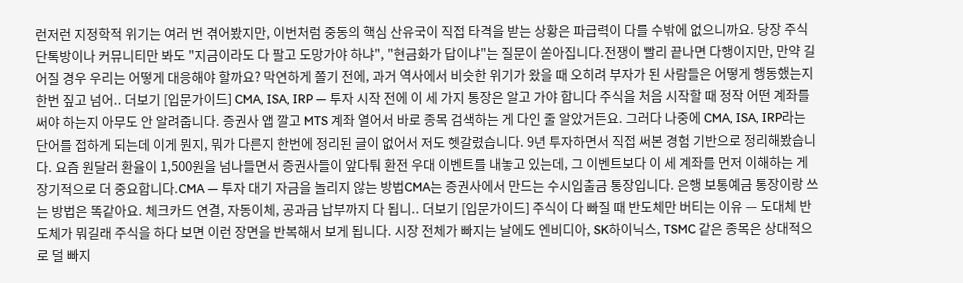런저런 지정학적 위기는 여러 번 겪어봤지만, 이번처럼 중동의 핵심 산유국이 직접 타격을 받는 상황은 파급력이 다를 수밖에 없으니까요. 당장 주식 단톡방이나 커뮤니티만 봐도 "지금이라도 다 팔고 도망가야 하냐", "현금화가 답이냐"는 질문이 쏟아집니다.전쟁이 빨리 끝나면 다행이지만, 만약 길어질 경우 우리는 어떻게 대응해야 할까요? 막연하게 쫄기 전에, 과거 역사에서 비슷한 위기가 왔을 때 오히려 부자가 된 사람들은 어떻게 행동했는지 한번 짚고 넘어.. 더보기 [입문가이드] CMA, ISA, IRP — 투자 시작 전에 이 세 가지 통장은 알고 가야 합니다 주식을 처음 시작할 때 정작 어떤 계좌를 써야 하는지 아무도 안 알려줍니다. 증권사 앱 깔고 MTS 계좌 열어서 바로 종목 검색하는 게 다인 줄 알았거든요. 그러다 나중에 CMA, ISA, IRP라는 단어를 접하게 되는데 이게 뭔지, 뭐가 다른지 한번에 정리된 글이 없어서 저도 헷갈렸습니다. 9년 투자하면서 직접 써본 경험 기반으로 정리해봤습니다. 요즘 원달러 환율이 1,500원을 넘나들면서 증권사들이 앞다퉈 환전 우대 이벤트를 내놓고 있는데, 그 이벤트보다 이 세 계좌를 먼저 이해하는 게 장기적으로 더 중요합니다.CMA — 투자 대기 자금을 놀리지 않는 방법CMA는 증권사에서 만드는 수시입출금 통장입니다. 은행 보통예금 통장이랑 쓰는 방법은 똑같아요. 체크카드 연결, 자동이체, 공과금 납부까지 다 됩니.. 더보기 [입문가이드] 주식이 다 빠질 때 반도체만 버티는 이유 — 도대체 반도체가 뭐길래 주식을 하다 보면 이런 장면을 반복해서 보게 됩니다. 시장 전체가 빠지는 날에도 엔비디아, SK하이닉스, TSMC 같은 종목은 상대적으로 덜 빠지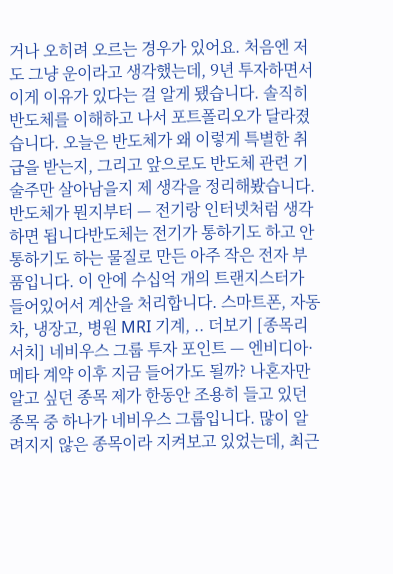거나 오히려 오르는 경우가 있어요. 처음엔 저도 그냥 운이라고 생각했는데, 9년 투자하면서 이게 이유가 있다는 걸 알게 됐습니다. 솔직히 반도체를 이해하고 나서 포트폴리오가 달라졌습니다. 오늘은 반도체가 왜 이렇게 특별한 취급을 받는지, 그리고 앞으로도 반도체 관련 기술주만 살아남을지 제 생각을 정리해봤습니다.반도체가 뭔지부터 — 전기랑 인터넷처럼 생각하면 됩니다반도체는 전기가 통하기도 하고 안 통하기도 하는 물질로 만든 아주 작은 전자 부품입니다. 이 안에 수십억 개의 트랜지스터가 들어있어서 계산을 처리합니다. 스마트폰, 자동차, 냉장고, 병원 MRI 기계, .. 더보기 [종목리서치] 네비우스 그룹 투자 포인트 — 엔비디아·메타 계약 이후 지금 들어가도 될까? 나혼자만 알고 싶던 종목 제가 한동안 조용히 들고 있던 종목 중 하나가 네비우스 그룹입니다. 많이 알려지지 않은 종목이라 지켜보고 있었는데, 최근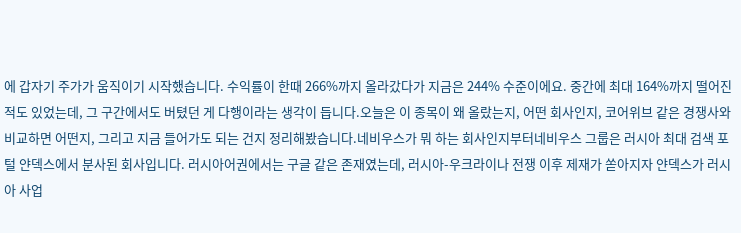에 갑자기 주가가 움직이기 시작했습니다. 수익률이 한때 266%까지 올라갔다가 지금은 244% 수준이에요. 중간에 최대 164%까지 떨어진 적도 있었는데, 그 구간에서도 버텼던 게 다행이라는 생각이 듭니다.오늘은 이 종목이 왜 올랐는지, 어떤 회사인지, 코어위브 같은 경쟁사와 비교하면 어떤지, 그리고 지금 들어가도 되는 건지 정리해봤습니다.네비우스가 뭐 하는 회사인지부터네비우스 그룹은 러시아 최대 검색 포털 얀덱스에서 분사된 회사입니다. 러시아어권에서는 구글 같은 존재였는데, 러시아-우크라이나 전쟁 이후 제재가 쏟아지자 얀덱스가 러시아 사업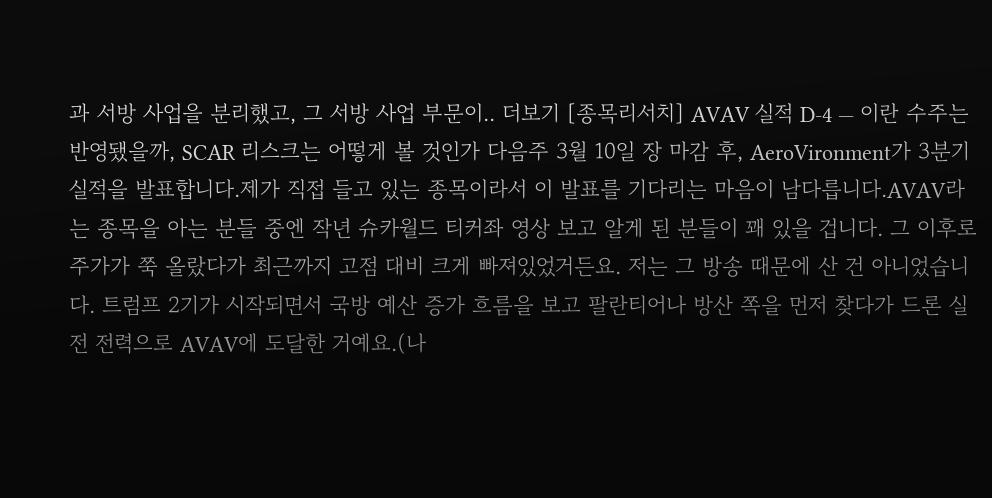과 서방 사업을 분리했고, 그 서방 사업 부문이.. 더보기 [종목리서치] AVAV 실적 D-4 — 이란 수주는 반영됐을까, SCAR 리스크는 어떻게 볼 것인가 다음주 3월 10일 장 마감 후, AeroVironment가 3분기 실적을 발표합니다.제가 직접 들고 있는 종목이라서 이 발표를 기다리는 마음이 남다릅니다.AVAV라는 종목을 아는 분들 중엔 작년 슈카월드 티커좌 영상 보고 알게 된 분들이 꽤 있을 겁니다. 그 이후로 주가가 쭉 올랐다가 최근까지 고점 대비 크게 빠져있었거든요. 저는 그 방송 때문에 산 건 아니었습니다. 트럼프 2기가 시작되면서 국방 예산 증가 흐름을 보고 팔란티어나 방산 쪽을 먼저 찾다가 드론 실전 전력으로 AVAV에 도달한 거예요.(나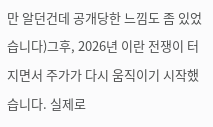만 알던건데 공개당한 느낌도 좀 있었습니다)그후, 2026년 이란 전쟁이 터지면서 주가가 다시 움직이기 시작했습니다. 실제로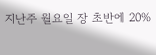지난주 월요일 장 초반에 20%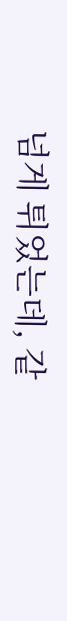넘게 튀었는데, 같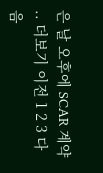은 날 오후에 SCAR 계약 .. 더보기 이전 1 2 3 다음